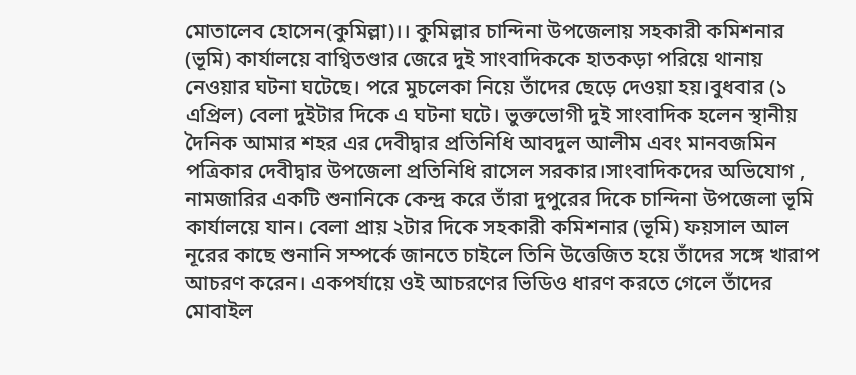মোতালেব হোসেন(কুমিল্লা)।। কুমিল্লার চান্দিনা উপজেলায় সহকারী কমিশনার (ভূমি) কার্যালয়ে বাগ্বিতণ্ডার জেরে দুই সাংবাদিককে হাতকড়া পরিয়ে থানায় নেওয়ার ঘটনা ঘটেছে। পরে মুচলেকা নিয়ে তাঁদের ছেড়ে দেওয়া হয়।বুধবার (১ এপ্রিল) বেলা দুইটার দিকে এ ঘটনা ঘটে। ভুক্তভোগী দুই সাংবাদিক হলেন স্থানীয় দৈনিক আমার শহর এর দেবীদ্বার প্রতিনিধি আবদুল আলীম এবং মানবজমিন পত্রিকার দেবীদ্বার উপজেলা প্রতিনিধি রাসেল সরকার।সাংবাদিকদের অভিযোগ , নামজারির একটি শুনানিকে কেন্দ্র করে তাঁরা দুপুরের দিকে চান্দিনা উপজেলা ভূমি কার্যালয়ে যান। বেলা প্রায় ২টার দিকে সহকারী কমিশনার (ভূমি) ফয়সাল আল নূরের কাছে শুনানি সম্পর্কে জানতে চাইলে তিনি উত্তেজিত হয়ে তাঁদের সঙ্গে খারাপ আচরণ করেন। একপর্যায়ে ওই আচরণের ভিডিও ধারণ করতে গেলে তাঁদের মোবাইল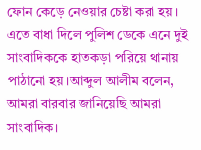ফোন কেড়ে নেওয়ার চেষ্টা করা হয়। এতে বাধা দিলে পুলিশ ডেকে এনে দুই সাংবাদিককে হাতকড়া পরিয়ে থানায় পাঠানো হয়।আব্দুল আলীম বলেন, আমরা বারবার জানিয়েছি আমরা সাংবাদিক।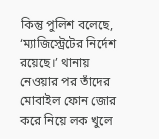কিন্তু পুলিশ বলেছে, ‘ম্যাজিস্ট্রেটের নির্দেশ রয়েছে।’ থানায় নেওয়ার পর তাঁদের মোবাইল ফোন জোর করে নিয়ে লক খুলে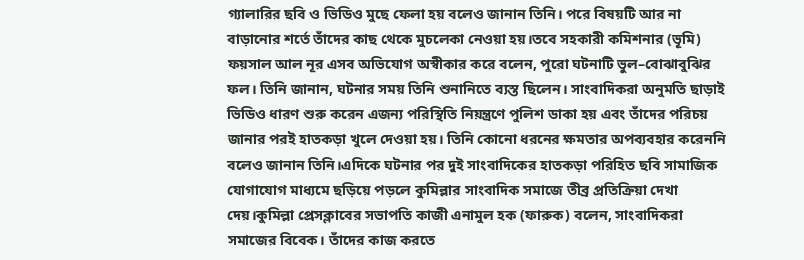গ্যালারির ছবি ও ভিডিও মুছে ফেলা হয় বলেও জানান তিনি। পরে বিষয়টি আর না বাড়ানোর শর্তে তাঁদের কাছ থেকে মুচলেকা নেওয়া হয়।তবে সহকারী কমিশনার (ভূমি) ফয়সাল আল নূর এসব অভিযোগ অস্বীকার করে বলেন, পুরো ঘটনাটি ভুল–বোঝাবুঝির ফল। তিনি জানান, ঘটনার সময় তিনি শুনানিতে ব্যস্ত ছিলেন। সাংবাদিকরা অনুমতি ছাড়াই ভিডিও ধারণ শুরু করেন এজন্য পরিস্থিতি নিয়ন্ত্রণে পুলিশ ডাকা হয় এবং তাঁদের পরিচয় জানার পরই হাতকড়া খুলে দেওয়া হয়। তিনি কোনো ধরনের ক্ষমতার অপব্যবহার করেননি বলেও জানান তিনি।এদিকে ঘটনার পর দুই সাংবাদিকের হাতকড়া পরিহিত ছবি সামাজিক যোগাযোগ মাধ্যমে ছড়িয়ে পড়লে কুমিল্লার সাংবাদিক সমাজে তীব্র প্রতিক্রিয়া দেখা দেয়।কুমিল্লা প্রেসক্লাবের সভাপতি কাজী এনামুল হক (ফারুক) বলেন, সাংবাদিকরা সমাজের বিবেক। তাঁদের কাজ করতে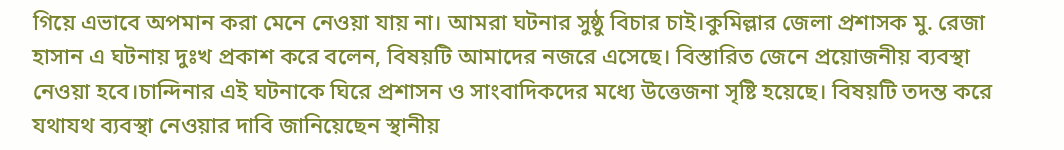গিয়ে এভাবে অপমান করা মেনে নেওয়া যায় না। আমরা ঘটনার সুষ্ঠু বিচার চাই।কুমিল্লার জেলা প্রশাসক মু. রেজা হাসান এ ঘটনায় দুঃখ প্রকাশ করে বলেন, বিষয়টি আমাদের নজরে এসেছে। বিস্তারিত জেনে প্রয়োজনীয় ব্যবস্থা নেওয়া হবে।চান্দিনার এই ঘটনাকে ঘিরে প্রশাসন ও সাংবাদিকদের মধ্যে উত্তেজনা সৃষ্টি হয়েছে। বিষয়টি তদন্ত করে যথাযথ ব্যবস্থা নেওয়ার দাবি জানিয়েছেন স্থানীয়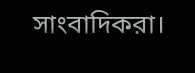সাংবাদিকরা।